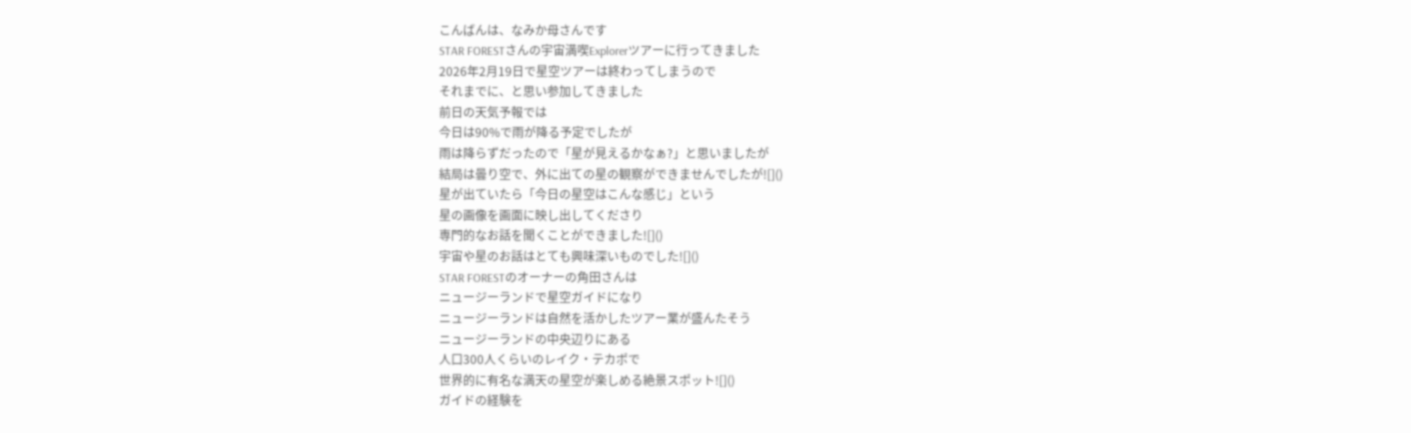こんばんは、なみか母さんです
STAR FORESTさんの宇宙満喫Explorerツアーに行ってきました
2026年2月19日で星空ツアーは終わってしまうので
それまでに、と思い参加してきました
前日の天気予報では
今日は90%で雨が降る予定でしたが
雨は降らずだったので「星が見えるかなぁ?」と思いましたが
結局は曇り空で、外に出ての星の観察ができませんでしたが![]()
星が出ていたら「今日の星空はこんな感じ」という
星の画像を画面に映し出してくださり
専門的なお話を聞くことができました![]()
宇宙や星のお話はとても興味深いものでした![]()
STAR FORESTのオーナーの角田さんは
ニュージーランドで星空ガイドになり
ニュージーランドは自然を活かしたツアー業が盛んたそう
ニュージーランドの中央辺りにある
人口300人くらいのレイク・テカポで
世界的に有名な満天の星空が楽しめる絶景スポット![]()
ガイドの経験を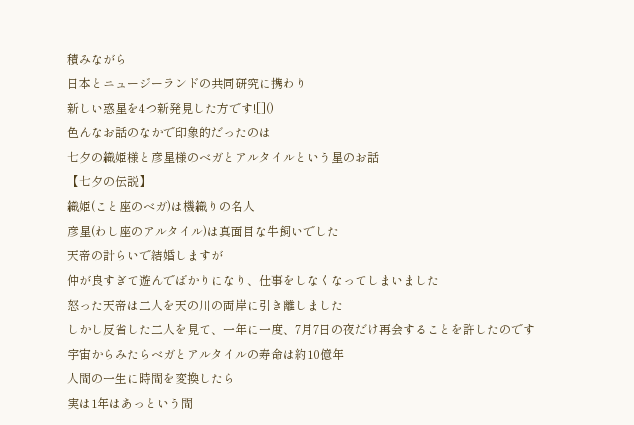積みながら
日本とニュージーランドの共同研究に携わり
新しい惑星を4つ新発見した方です![]()
色んなお話のなかで印象的だったのは
七夕の織姫様と彦星様のベガとアルタイルという星のお話
【七夕の伝説】
織姫(こと座のベガ)は機織りの名人
彦星(わし座のアルタイル)は真面目な牛飼いでした
天帝の計らいで結婚しますが
仲が良すぎて遊んでばかりになり、仕事をしなくなってしまいました
怒った天帝は二人を天の川の両岸に引き離しました
しかし反省した二人を見て、一年に一度、7月7日の夜だけ再会することを許したのです
宇宙からみたらベガとアルタイルの寿命は約10億年
人間の一生に時間を変換したら
実は1年はあっという間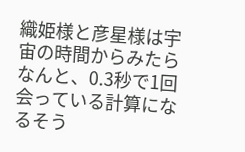織姫様と彦星様は宇宙の時間からみたら
なんと、0.3秒で1回会っている計算になるそう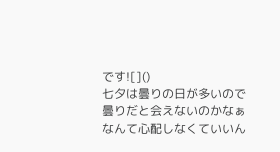です![]()
七夕は曇りの日が多いので
曇りだと会えないのかなぁ
なんて心配しなくていいん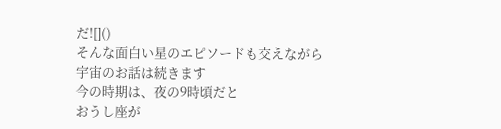だ![]()
そんな面白い星のエピソードも交えながら
宇宙のお話は続きます
今の時期は、夜の9時頃だと
おうし座が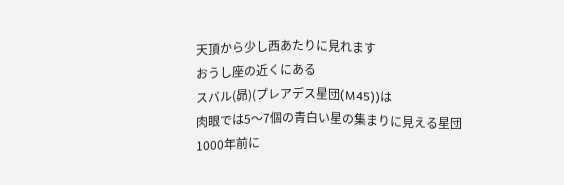天頂から少し西あたりに見れます
おうし座の近くにある
スバル(昴)(プレアデス星団(M45))は
肉眼では5〜7個の青白い星の集まりに見える星団
1000年前に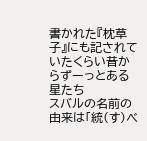書かれた『枕草子』にも記されていたくらい昔からずーっとある星たち
スバルの名前の由来は「統(す)べ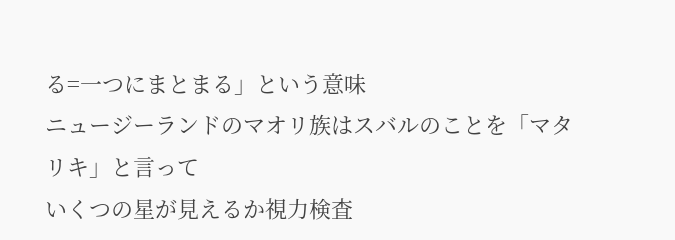る=一つにまとまる」という意味
ニュージーランドのマオリ族はスバルのことを「マタリキ」と言って
いくつの星が見えるか視力検査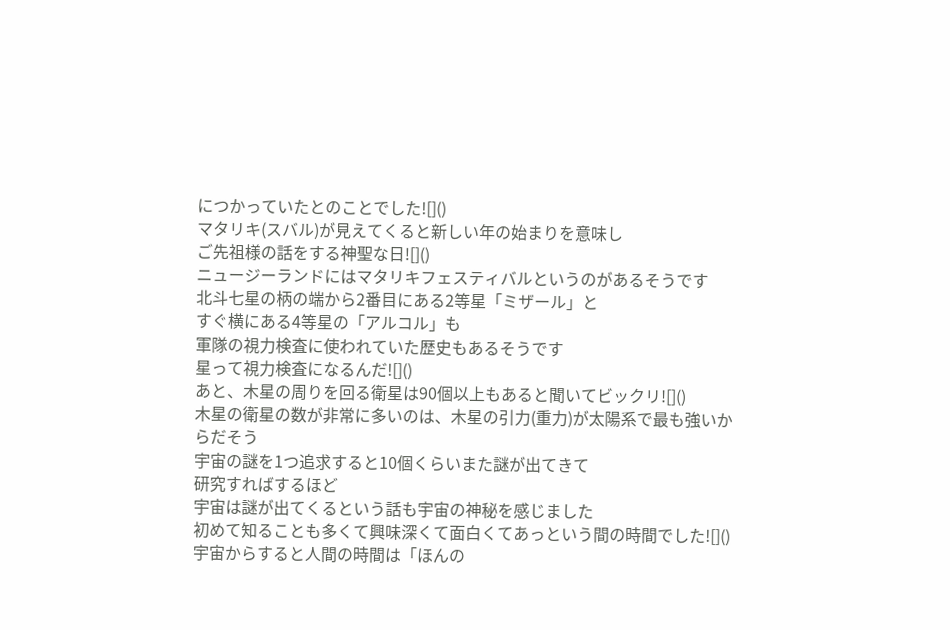につかっていたとのことでした![]()
マタリキ(スバル)が見えてくると新しい年の始まりを意味し
ご先祖様の話をする神聖な日![]()
ニュージーランドにはマタリキフェスティバルというのがあるそうです
北斗七星の柄の端から2番目にある2等星「ミザール」と
すぐ横にある4等星の「アルコル」も
軍隊の視力検査に使われていた歴史もあるそうです
星って視力検査になるんだ![]()
あと、木星の周りを回る衛星は90個以上もあると聞いてビックリ![]()
木星の衛星の数が非常に多いのは、木星の引力(重力)が太陽系で最も強いからだそう
宇宙の謎を1つ追求すると10個くらいまた謎が出てきて
研究すればするほど
宇宙は謎が出てくるという話も宇宙の神秘を感じました
初めて知ることも多くて興味深くて面白くてあっという間の時間でした![]()
宇宙からすると人間の時間は「ほんの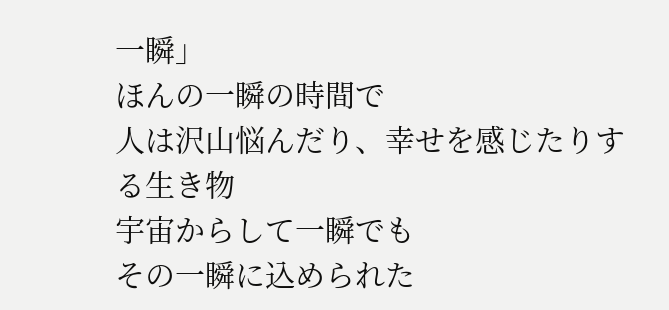一瞬」
ほんの一瞬の時間で
人は沢山悩んだり、幸せを感じたりする生き物
宇宙からして一瞬でも
その一瞬に込められた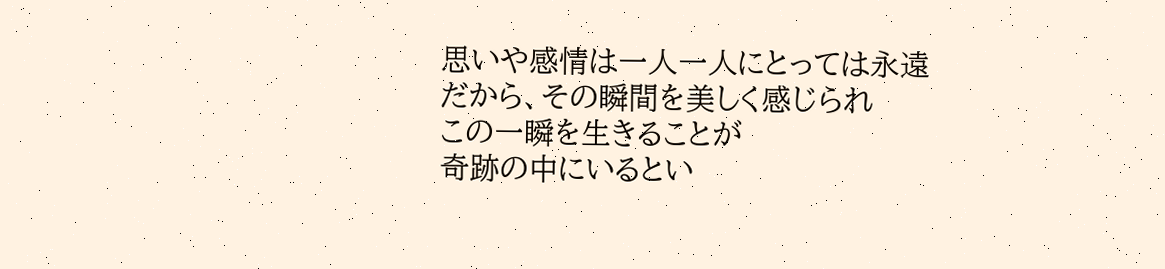思いや感情は一人一人にとっては永遠
だから、その瞬間を美しく感じられ
この一瞬を生きることが
奇跡の中にいるとい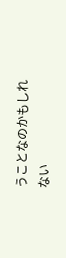うことなのかもしれない